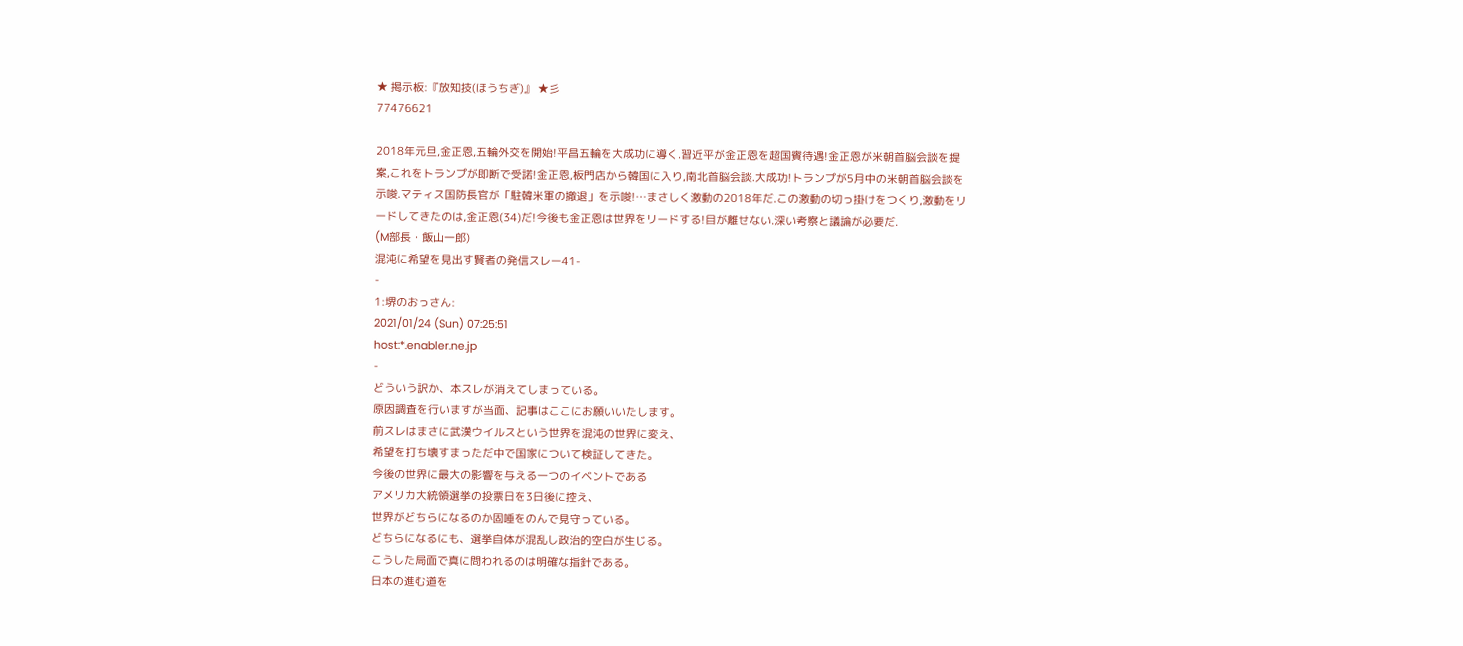★ 掲示板:『放知技(ほうちぎ)』 ★彡
77476621

2018年元旦,金正恩,五輪外交を開始!平昌五輪を大成功に導く.習近平が金正恩を超国賓待遇!金正恩が米朝首脳会談を提案,これをトランプが即断で受諾!金正恩,板門店から韓国に入り,南北首脳会談.大成功!トランプが5月中の米朝首脳会談を示唆.マティス国防長官が「駐韓米軍の撤退」を示唆!…まさしく激動の2018年だ.この激動の切っ掛けをつくり,激動をリードしてきたのは,金正恩(34)だ!今後も金正恩は世界をリードする!目が離せない.深い考察と議論が必要だ.
(M部長・飯山一郎)
混沌に希望を見出す賢者の発信スレー41-
-
1:堺のおっさん:
2021/01/24 (Sun) 07:25:51
host:*.enabler.ne.jp
-
どういう訳か、本スレが消えてしまっている。
原因調査を行いますが当面、記事はここにお願いいたします。
前スレはまさに武漢ウイルスという世界を混沌の世界に変え、
希望を打ち壊すまっただ中で国家について検証してきた。
今後の世界に最大の影響を与える一つのイベントである
アメリカ大統領選挙の投票日を3日後に控え、
世界がどちらになるのか固唾をのんで見守っている。
どちらになるにも、選挙自体が混乱し政治的空白が生じる。
こうした局面で真に問われるのは明確な指針である。
日本の進む道を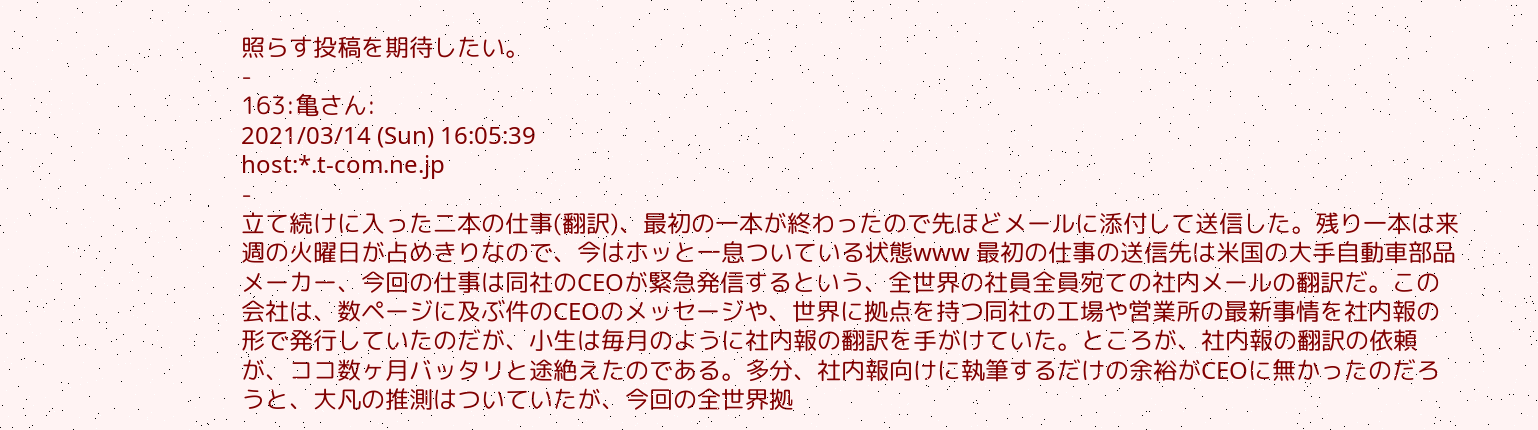照らす投稿を期待したい。
-
163:亀さん:
2021/03/14 (Sun) 16:05:39
host:*.t-com.ne.jp
-
立て続けに入った二本の仕事(翻訳)、最初の一本が終わったので先ほどメールに添付して送信した。残り一本は来週の火曜日が占めきりなので、今はホッと一息ついている状態www 最初の仕事の送信先は米国の大手自動車部品メーカー、今回の仕事は同社のCEOが緊急発信するという、全世界の社員全員宛ての社内メールの翻訳だ。この会社は、数ページに及ぶ件のCEOのメッセージや、世界に拠点を持つ同社の工場や営業所の最新事情を社内報の形で発行していたのだが、小生は毎月のように社内報の翻訳を手がけていた。ところが、社内報の翻訳の依頼が、ココ数ヶ月バッタリと途絶えたのである。多分、社内報向けに執筆するだけの余裕がCEOに無かったのだろうと、大凡の推測はついていたが、今回の全世界拠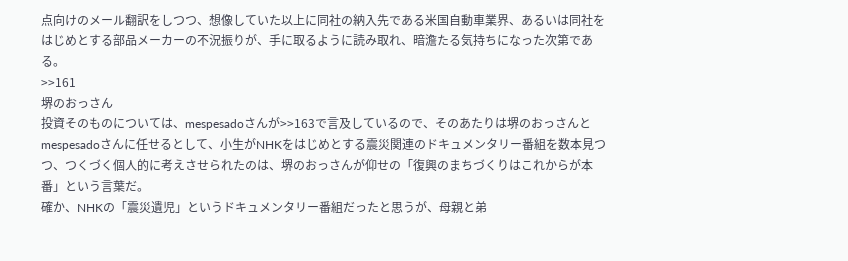点向けのメール翻訳をしつつ、想像していた以上に同社の納入先である米国自動車業界、あるいは同社をはじめとする部品メーカーの不況振りが、手に取るように読み取れ、暗澹たる気持ちになった次第である。
>>161
堺のおっさん
投資そのものについては、mespesadoさんが>>163で言及しているので、そのあたりは堺のおっさんとmespesadoさんに任せるとして、小生がNHKをはじめとする震災関連のドキュメンタリー番組を数本見つつ、つくづく個人的に考えさせられたのは、堺のおっさんが仰せの「復興のまちづくりはこれからが本番」という言葉だ。
確か、NHKの「震災遺児」というドキュメンタリー番組だったと思うが、母親と弟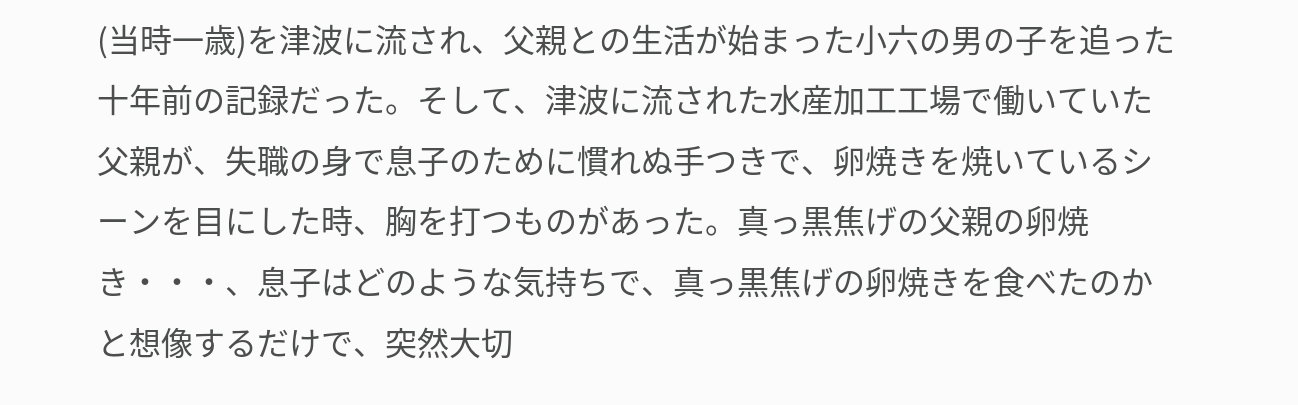(当時一歳)を津波に流され、父親との生活が始まった小六の男の子を追った十年前の記録だった。そして、津波に流された水産加工工場で働いていた父親が、失職の身で息子のために慣れぬ手つきで、卵焼きを焼いているシーンを目にした時、胸を打つものがあった。真っ黒焦げの父親の卵焼き・・・、息子はどのような気持ちで、真っ黒焦げの卵焼きを食べたのかと想像するだけで、突然大切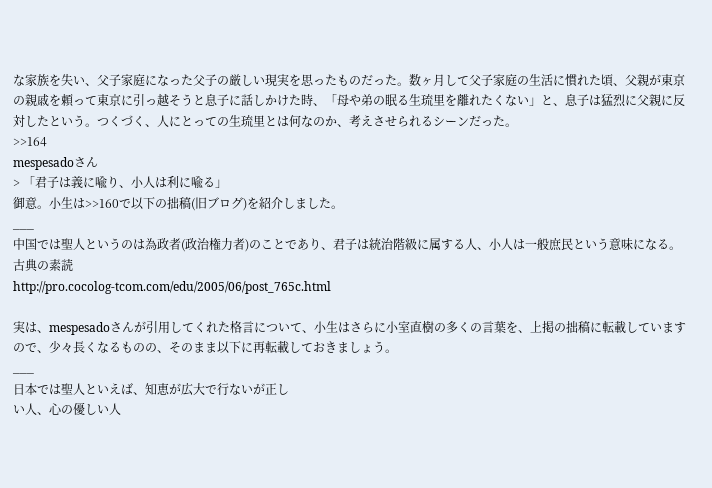な家族を失い、父子家庭になった父子の厳しい現実を思ったものだった。数ヶ月して父子家庭の生活に慣れた頃、父親が東京の親戚を頼って東京に引っ越そうと息子に話しかけた時、「母や弟の眠る生琉里を離れたくない」と、息子は猛烈に父親に反対したという。つくづく、人にとっての生琉里とは何なのか、考えさせられるシーンだった。
>>164
mespesadoさん
> 「君子は義に喩り、小人は利に喩る」
御意。小生は>>160で以下の拙稿(旧ブログ)を紹介しました。
___
中国では聖人というのは為政者(政治権力者)のことであり、君子は統治階級に属する人、小人は一般庶民という意味になる。
古典の素読
http://pro.cocolog-tcom.com/edu/2005/06/post_765c.html

実は、mespesadoさんが引用してくれた格言について、小生はさらに小室直樹の多くの言葉を、上掲の拙稿に転載していますので、少々長くなるものの、そのまま以下に再転載しておきましょう。
___
日本では聖人といえば、知恵が広大で行ないが正し
い人、心の優しい人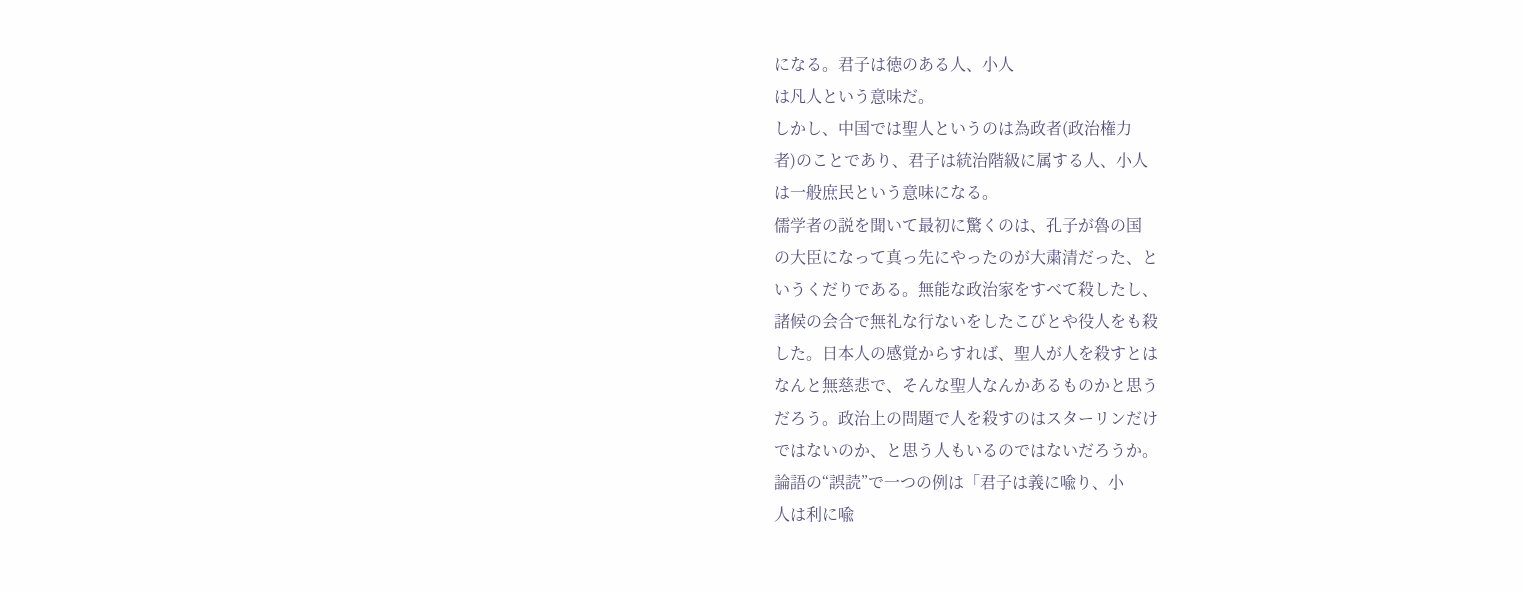になる。君子は徳のある人、小人
は凡人という意味だ。
しかし、中国では聖人というのは為政者(政治権力
者)のことであり、君子は統治階級に属する人、小人
は一般庶民という意味になる。
儒学者の説を聞いて最初に驚くのは、孔子が魯の国
の大臣になって真っ先にやったのが大粛清だった、と
いうくだりである。無能な政治家をすべて殺したし、
諸候の会合で無礼な行ないをしたこびとや役人をも殺
した。日本人の感覚からすれば、聖人が人を殺すとは
なんと無慈悲で、そんな聖人なんかあるものかと思う
だろう。政治上の問題で人を殺すのはスターリンだけ
ではないのか、と思う人もいるのではないだろうか。
論語の“誤読”で一つの例は「君子は義に喩り、小
人は利に喩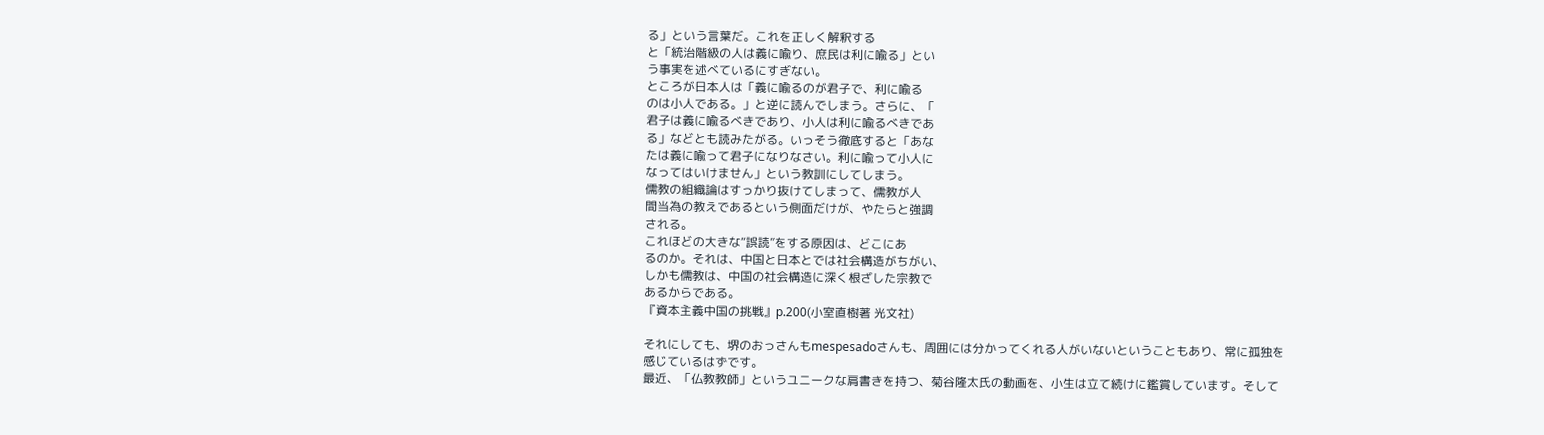る」という言葉だ。これを正しく解釈する
と「統治階級の人は義に喩り、庶民は利に喩る」とい
う事実を述べているにすぎない。
ところが日本人は「義に喩るのが君子で、利に喩る
のは小人である。」と逆に読んでしまう。さらに、「
君子は義に喩るべきであり、小人は利に喩るべきであ
る」などとも読みたがる。いっそう徹底すると「あな
たは義に喩って君子になりなさい。利に喩って小人に
なってはいけません」という教訓にしてしまう。
儒教の組織論はすっかり抜けてしまって、儒教が人
間当為の教えであるという側面だけが、やたらと強調
される。
これほどの大きな“誤読”をする原因は、どこにあ
るのか。それは、中国と日本とでは社会構造がちがい、
しかも儒教は、中国の社会構造に深く根ざした宗教で
あるからである。
『資本主義中国の挑戦』p.200(小室直樹著 光文社)

それにしても、堺のおっさんもmespesadoさんも、周囲には分かってくれる人がいないということもあり、常に孤独を感じているはずです。
最近、「仏教教師」というユニークな肩書きを持つ、菊谷隆太氏の動画を、小生は立て続けに鑑賞しています。そして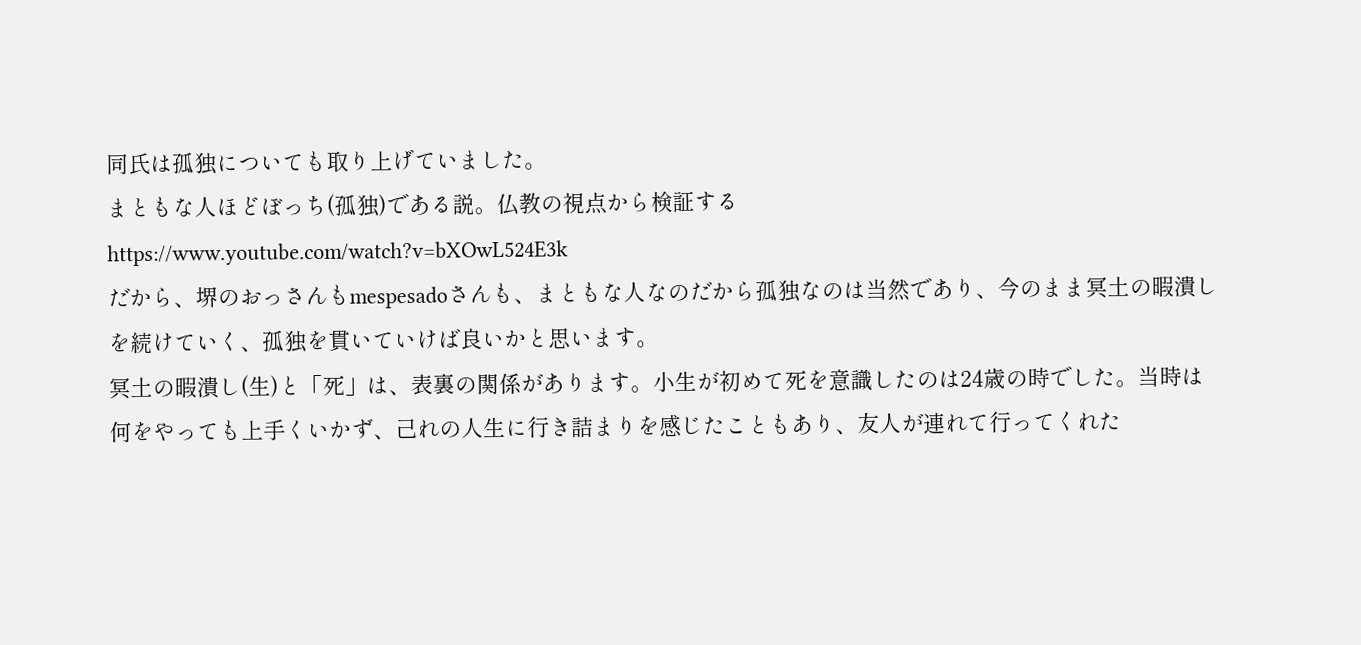同氏は孤独についても取り上げていました。
まともな人ほどぼっち(孤独)である説。仏教の視点から検証する
https://www.youtube.com/watch?v=bXOwL524E3k
だから、堺のおっさんもmespesadoさんも、まともな人なのだから孤独なのは当然であり、今のまま冥土の暇潰しを続けていく、孤独を貫いていけば良いかと思います。
冥土の暇潰し(生)と「死」は、表裏の関係があります。小生が初めて死を意識したのは24歳の時でした。当時は何をやっても上手くいかず、己れの人生に行き詰まりを感じたこともあり、友人が連れて行ってくれた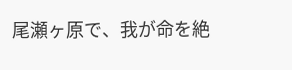尾瀬ヶ原で、我が命を絶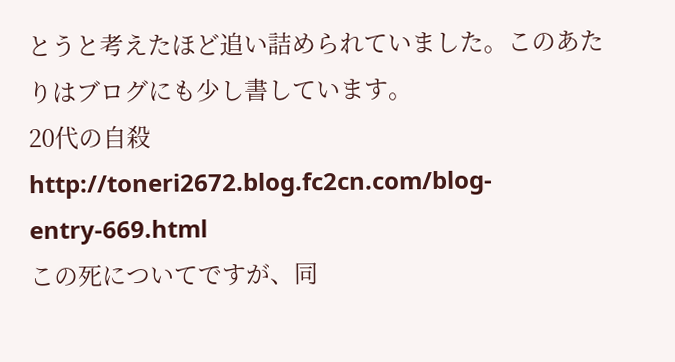とうと考えたほど追い詰められていました。このあたりはブログにも少し書しています。
20代の自殺
http://toneri2672.blog.fc2cn.com/blog-entry-669.html
この死についてですが、同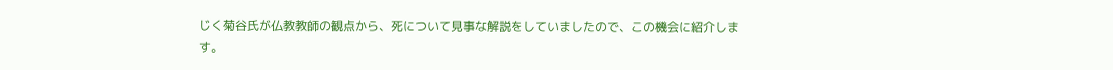じく菊谷氏が仏教教師の観点から、死について見事な解説をしていましたので、この機会に紹介します。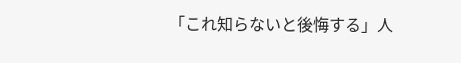「これ知らないと後悔する」人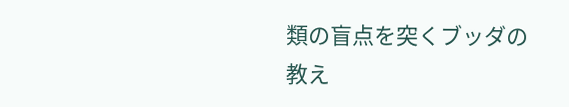類の盲点を突くブッダの教え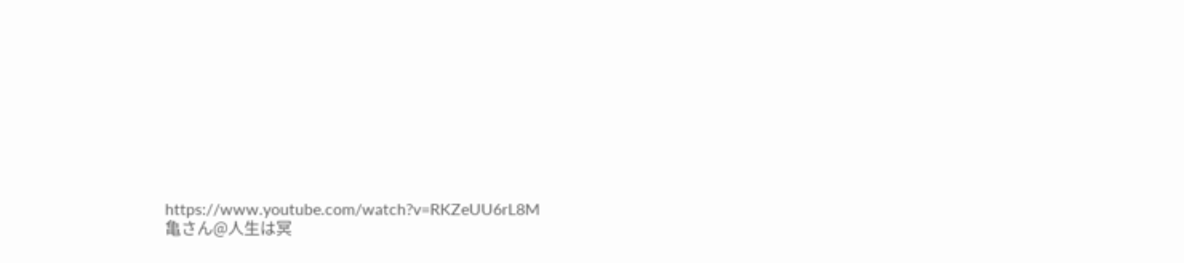https://www.youtube.com/watch?v=RKZeUU6rL8M
亀さん@人生は冥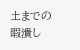土までの暇潰し